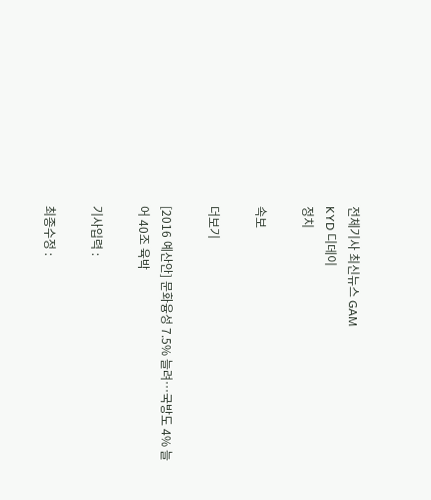전체기사 최신뉴스 GAM
KYD 디데이
정치

속보

더보기

[2016 예산안] 문화융성 7.5% 늘려…국방도 4% 늘어 40조 육박

기사입력 :

최종수정 :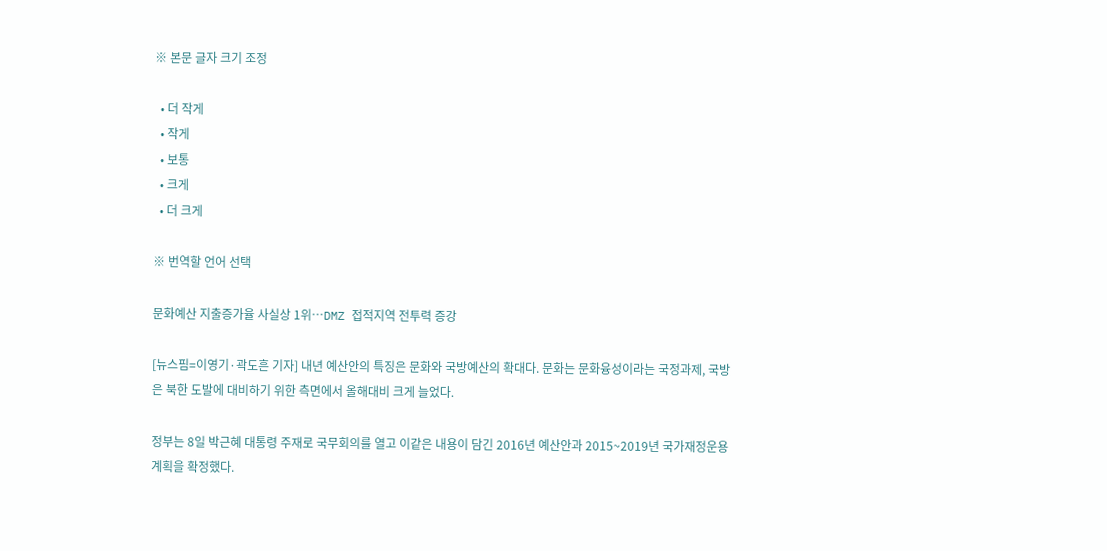※ 본문 글자 크기 조정

  • 더 작게
  • 작게
  • 보통
  • 크게
  • 더 크게

※ 번역할 언어 선택

문화예산 지출증가율 사실상 1위…DMZ 접적지역 전투력 증강

[뉴스핌=이영기·곽도흔 기자] 내년 예산안의 특징은 문화와 국방예산의 확대다. 문화는 문화융성이라는 국정과제, 국방은 북한 도발에 대비하기 위한 측면에서 올해대비 크게 늘었다.

정부는 8일 박근혜 대통령 주재로 국무회의를 열고 이같은 내용이 담긴 2016년 예산안과 2015~2019년 국가재정운용계획을 확정했다.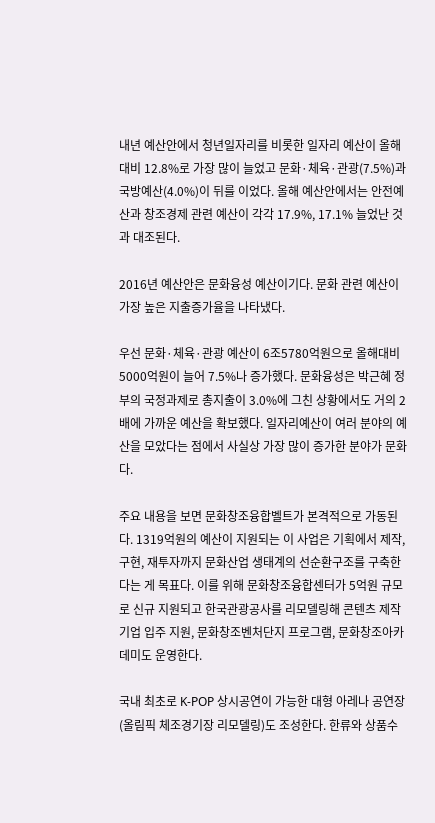내년 예산안에서 청년일자리를 비롯한 일자리 예산이 올해대비 12.8%로 가장 많이 늘었고 문화·체육·관광(7.5%)과 국방예산(4.0%)이 뒤를 이었다. 올해 예산안에서는 안전예산과 창조경제 관련 예산이 각각 17.9%, 17.1% 늘었난 것과 대조된다.

2016년 예산안은 문화융성 예산이기다. 문화 관련 예산이 가장 높은 지출증가율을 나타냈다.

우선 문화·체육·관광 예산이 6조5780억원으로 올해대비 5000억원이 늘어 7.5%나 증가했다. 문화융성은 박근혜 정부의 국정과제로 총지출이 3.0%에 그친 상황에서도 거의 2배에 가까운 예산을 확보했다. 일자리예산이 여러 분야의 예산을 모았다는 점에서 사실상 가장 많이 증가한 분야가 문화다.

주요 내용을 보면 문화창조융합벨트가 본격적으로 가동된다. 1319억원의 예산이 지원되는 이 사업은 기획에서 제작, 구현, 재투자까지 문화산업 생태계의 선순환구조를 구축한다는 게 목표다. 이를 위해 문화창조융합센터가 5억원 규모로 신규 지원되고 한국관광공사를 리모델링해 콘텐츠 제작기업 입주 지원, 문화창조벤처단지 프로그램, 문화창조아카데미도 운영한다.

국내 최초로 K-POP 상시공연이 가능한 대형 아레나 공연장(올림픽 체조경기장 리모델링)도 조성한다. 한류와 상품수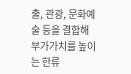출, 관광, 문화예술 등을 결합해 부가가치를 높이는 한류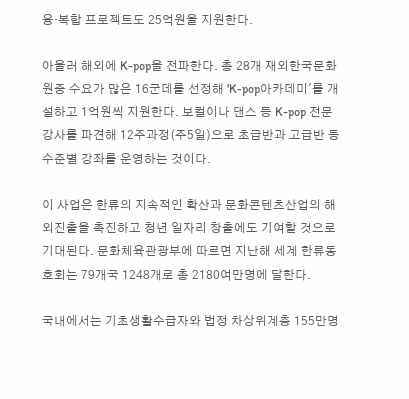융·복합 프로젝트도 25억원을 지원한다.

아울러 해외에 K-pop을 전파한다. 총 28개 재외한국문화원중 수요가 많은 16군데를 선정해 'K-pop아카데미'를 개설하고 1억원씩 지원한다. 보컬이나 댄스 등 K-pop 전문강사를 파견해 12주과정(주5일)으로 초급반과 고급반 등 수준별 강좌를 운영하는 것이다.

이 사업은 한류의 지속적인 확산과 문화콘텐츠산업의 해외진출을 촉진하고 청년 일자리 창출에도 기여할 것으로 기대된다. 문화체육관광부에 따르면 지난해 세계 한류동호회는 79개국 1248개로 총 2180여만명에 달한다.

국내에서는 기초생활수급자와 법정 차상위계층 155만명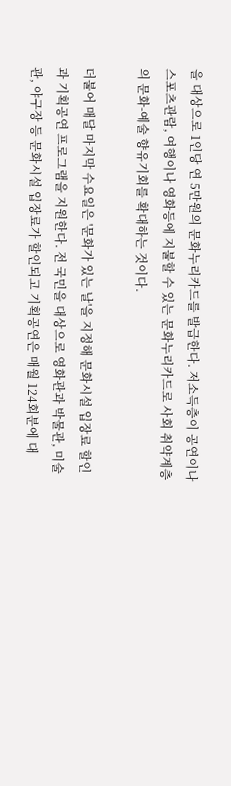을 대상으로 1인당 연 5만원의 문화누리카드를 발급한다. 저소득층이 공연이나 스포츠관람, 여행이나 영화등에 지불할 수 있는 문화누리카드로 사회 취약계층의 문화-예술 향유기회를 확대하는 것이다.

더불어 매달 마지막 수요일은 '문화가 있는 날'을 지정해 문화시설 입장료 할인과 기획공연 프로그램을 지원한다. 전 국민을 대상으로 영화관과 박물관, 미술관, 야구장 등 문화시설 입장료가 할인되고 기획공연은 매월 124회분에 대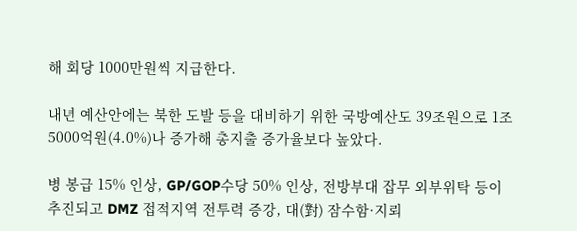해 회당 1000만원씩 지급한다.

내년 예산안에는 북한 도발 등을 대비하기 위한 국방예산도 39조원으로 1조5000억원(4.0%)나 증가해 총지출 증가율보다 높았다.

병 봉급 15% 인상, GP/GOP수당 50% 인상, 전방부대 잡무 외부위탁 등이 추진되고 DMZ 접적지역 전투력 증강, 대(對) 잠수함·지뢰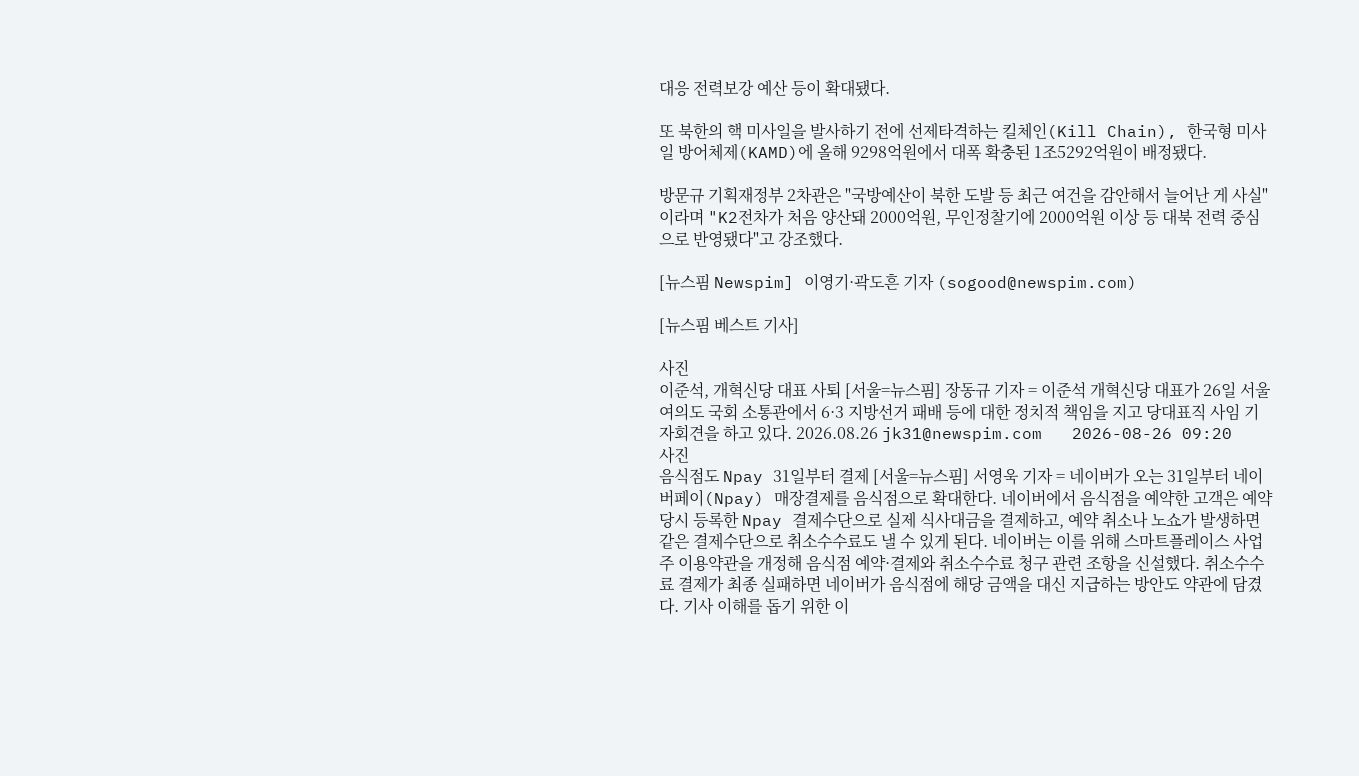대응 전력보강 예산 등이 확대됐다.

또 북한의 핵 미사일을 발사하기 전에 선제타격하는 킬체인(Kill Chain), 한국형 미사일 방어체제(KAMD)에 올해 9298억원에서 대폭 확충된 1조5292억원이 배정됐다.

방문규 기획재정부 2차관은 "국방예산이 북한 도발 등 최근 여건을 감안해서 늘어난 게 사실"이라며 "K2전차가 처음 양산돼 2000억원, 무인정찰기에 2000억원 이상 등 대북 전력 중심으로 반영됐다"고 강조했다.

[뉴스핌 Newspim] 이영기·곽도흔 기자 (sogood@newspim.com)

[뉴스핌 베스트 기사]

사진
이준석, 개혁신당 대표 사퇴 [서울=뉴스핌] 장동규 기자 = 이준석 개혁신당 대표가 26일 서울 여의도 국회 소통관에서 6·3 지방선거 패배 등에 대한 정치적 책임을 지고 당대표직 사임 기자회견을 하고 있다. 2026.08.26 jk31@newspim.com   2026-08-26 09:20
사진
음식점도 Npay 31일부터 결제 [서울=뉴스핌] 서영욱 기자 = 네이버가 오는 31일부터 네이버페이(Npay) 매장결제를 음식점으로 확대한다. 네이버에서 음식점을 예약한 고객은 예약 당시 등록한 Npay 결제수단으로 실제 식사대금을 결제하고, 예약 취소나 노쇼가 발생하면 같은 결제수단으로 취소수수료도 낼 수 있게 된다. 네이버는 이를 위해 스마트플레이스 사업주 이용약관을 개정해 음식점 예약·결제와 취소수수료 청구 관련 조항을 신설했다. 취소수수료 결제가 최종 실패하면 네이버가 음식점에 해당 금액을 대신 지급하는 방안도 약관에 담겼다. 기사 이해를 돕기 위한 이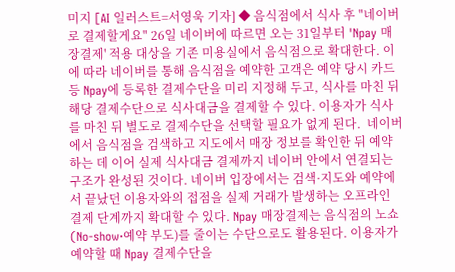미지 [AI 일러스트=서영욱 기자] ◆ 음식점에서 식사 후 "네이버로 결제할게요" 26일 네이버에 따르면 오는 31일부터 'Npay 매장결제' 적용 대상을 기존 미용실에서 음식점으로 확대한다. 이에 따라 네이버를 통해 음식점을 예약한 고객은 예약 당시 카드 등 Npay에 등록한 결제수단을 미리 지정해 두고, 식사를 마친 뒤 해당 결제수단으로 식사대금을 결제할 수 있다. 이용자가 식사를 마친 뒤 별도로 결제수단을 선택할 필요가 없게 된다.  네이버에서 음식점을 검색하고 지도에서 매장 정보를 확인한 뒤 예약하는 데 이어 실제 식사대금 결제까지 네이버 안에서 연결되는 구조가 완성된 것이다. 네이버 입장에서는 검색·지도와 예약에서 끝났던 이용자와의 접점을 실제 거래가 발생하는 오프라인 결제 단계까지 확대할 수 있다. Npay 매장결제는 음식점의 노쇼(No-show·예약 부도)를 줄이는 수단으로도 활용된다. 이용자가 예약할 때 Npay 결제수단을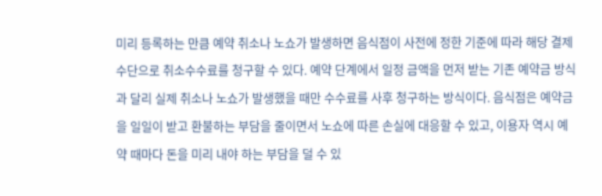미리 등록하는 만큼 예약 취소나 노쇼가 발생하면 음식점이 사전에 정한 기준에 따라 해당 결제수단으로 취소수수료를 청구할 수 있다. 예약 단계에서 일정 금액을 먼저 받는 기존 예약금 방식과 달리 실제 취소나 노쇼가 발생했을 때만 수수료를 사후 청구하는 방식이다. 음식점은 예약금을 일일이 받고 환불하는 부담을 줄이면서 노쇼에 따른 손실에 대응할 수 있고, 이용자 역시 예약 때마다 돈을 미리 내야 하는 부담을 덜 수 있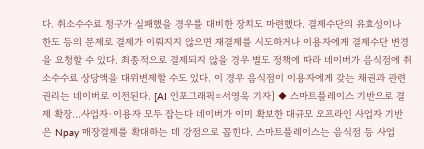다. 취소수수료 청구가 실패했을 경우를 대비한 장치도 마련했다. 결제수단의 유효성이나 한도 등의 문제로 결제가 이뤄지지 않으면 재결제를 시도하거나 이용자에게 결제수단 변경을 요청할 수 있다. 최종적으로 결제되지 않을 경우 별도 정책에 따라 네이버가 음식점에 취소수수료 상당액을 대위변제할 수도 있다. 이 경우 음식점이 이용자에게 갖는 채권과 관련 권리는 네이버로 이전된다. [AI 인포그래픽=서영욱 기자] ◆ 스마트플레이스 기반으로 결제 확장…사업자·이용자 모두 잡는다 네이버가 이미 확보한 대규모 오프라인 사업자 기반은 Npay 매장결제를 확대하는 데 강점으로 꼽힌다. 스마트플레이스는 음식점 등 사업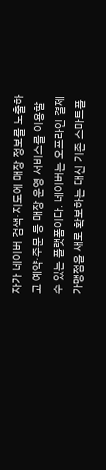자가 네이버 검색·지도에 매장 정보를 노출하고 예약·주문 등 매장 운영 서비스를 이용할 수 있는 플랫폼이다. 네이버는 오프라인 결제 가맹점을 새로 확보하는 대신 기존 스마트플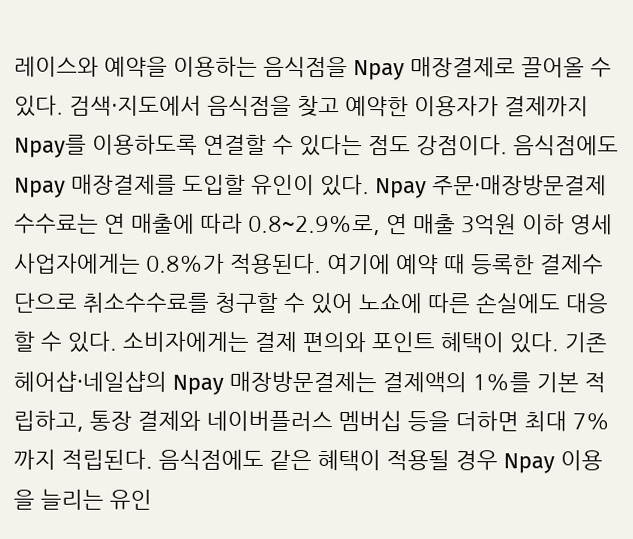레이스와 예약을 이용하는 음식점을 Npay 매장결제로 끌어올 수 있다. 검색·지도에서 음식점을 찾고 예약한 이용자가 결제까지 Npay를 이용하도록 연결할 수 있다는 점도 강점이다. 음식점에도 Npay 매장결제를 도입할 유인이 있다. Npay 주문·매장방문결제 수수료는 연 매출에 따라 0.8~2.9%로, 연 매출 3억원 이하 영세 사업자에게는 0.8%가 적용된다. 여기에 예약 때 등록한 결제수단으로 취소수수료를 청구할 수 있어 노쇼에 따른 손실에도 대응할 수 있다. 소비자에게는 결제 편의와 포인트 혜택이 있다. 기존 헤어샵·네일샵의 Npay 매장방문결제는 결제액의 1%를 기본 적립하고, 통장 결제와 네이버플러스 멤버십 등을 더하면 최대 7%까지 적립된다. 음식점에도 같은 혜택이 적용될 경우 Npay 이용을 늘리는 유인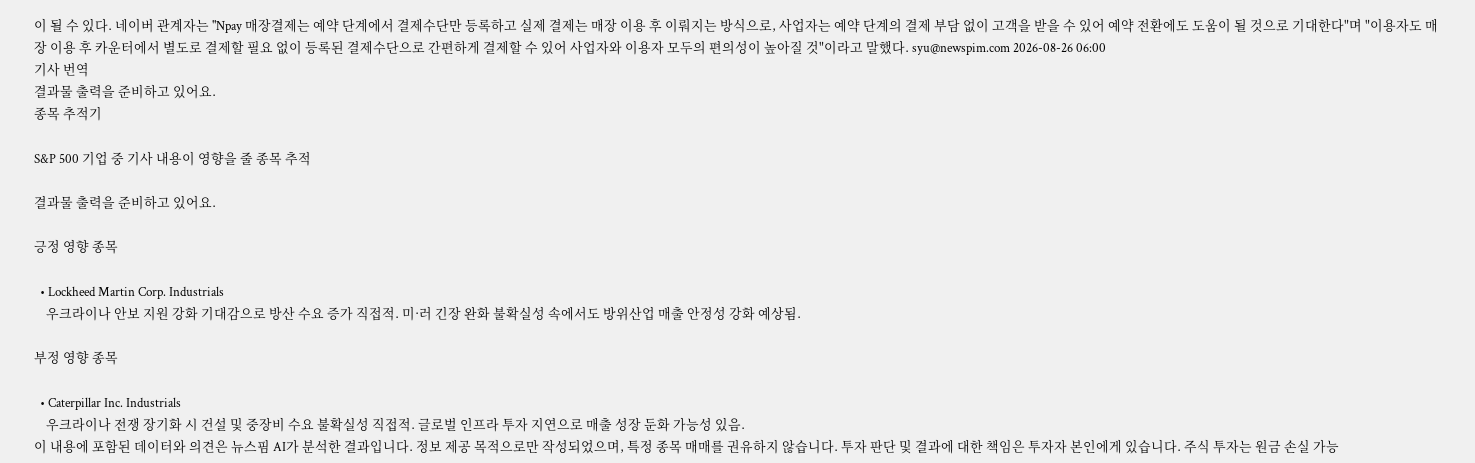이 될 수 있다. 네이버 관계자는 "Npay 매장결제는 예약 단계에서 결제수단만 등록하고 실제 결제는 매장 이용 후 이뤄지는 방식으로, 사업자는 예약 단계의 결제 부담 없이 고객을 받을 수 있어 예약 전환에도 도움이 될 것으로 기대한다"며 "이용자도 매장 이용 후 카운터에서 별도로 결제할 필요 없이 등록된 결제수단으로 간편하게 결제할 수 있어 사업자와 이용자 모두의 편의성이 높아질 것"이라고 말했다. syu@newspim.com 2026-08-26 06:00
기사 번역
결과물 출력을 준비하고 있어요.
종목 추적기

S&P 500 기업 중 기사 내용이 영향을 줄 종목 추적

결과물 출력을 준비하고 있어요.

긍정 영향 종목

  • Lockheed Martin Corp. Industrials
    우크라이나 안보 지원 강화 기대감으로 방산 수요 증가 직접적. 미·러 긴장 완화 불확실성 속에서도 방위산업 매출 안정성 강화 예상됨.

부정 영향 종목

  • Caterpillar Inc. Industrials
    우크라이나 전쟁 장기화 시 건설 및 중장비 수요 불확실성 직접적. 글로벌 인프라 투자 지연으로 매출 성장 둔화 가능성 있음.
이 내용에 포함된 데이터와 의견은 뉴스핌 AI가 분석한 결과입니다. 정보 제공 목적으로만 작성되었으며, 특정 종목 매매를 권유하지 않습니다. 투자 판단 및 결과에 대한 책임은 투자자 본인에게 있습니다. 주식 투자는 원금 손실 가능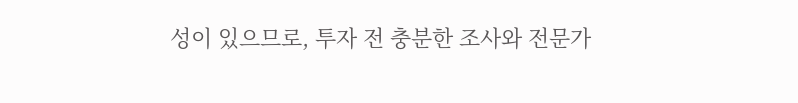성이 있으므로, 투자 전 충분한 조사와 전문가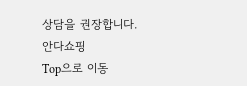상담을 권장합니다.
안다쇼핑
Top으로 이동